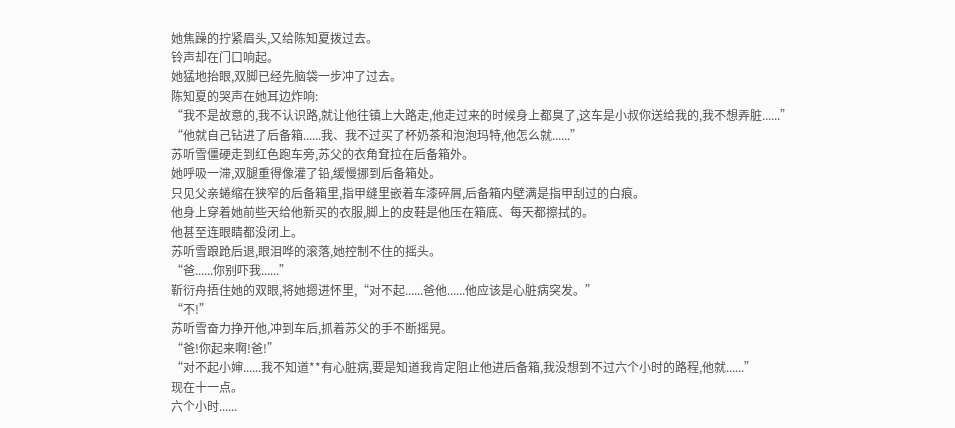她焦躁的拧紧眉头,又给陈知夏拨过去。
铃声却在门口响起。
她猛地抬眼,双脚已经先脑袋一步冲了过去。
陈知夏的哭声在她耳边炸响:
“我不是故意的,我不认识路,就让他往镇上大路走,他走过来的时候身上都臭了,这车是小叔你送给我的,我不想弄脏......”
“他就自己钻进了后备箱......我、我不过买了杯奶茶和泡泡玛特,他怎么就......”
苏听雪僵硬走到红色跑车旁,苏父的衣角耷拉在后备箱外。
她呼吸一滞,双腿重得像灌了铅,缓慢挪到后备箱处。
只见父亲蜷缩在狭窄的后备箱里,指甲缝里嵌着车漆碎屑,后备箱内壁满是指甲刮过的白痕。
他身上穿着她前些天给他新买的衣服,脚上的皮鞋是他压在箱底、每天都擦拭的。
他甚至连眼睛都没闭上。
苏听雪踉跄后退,眼泪哗的滚落,她控制不住的摇头。
“爸......你别吓我......”
靳衍舟捂住她的双眼,将她摁进怀里,“对不起......爸他......他应该是心脏病突发。”
“不!”
苏听雪奋力挣开他,冲到车后,抓着苏父的手不断摇晃。
“爸!你起来啊!爸!”
“对不起小婶......我不知道**有心脏病,要是知道我肯定阻止他进后备箱,我没想到不过六个小时的路程,他就......”
现在十一点。
六个小时......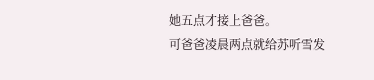她五点才接上爸爸。
可爸爸凌晨两点就给苏听雪发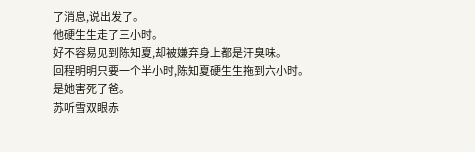了消息,说出发了。
他硬生生走了三小时。
好不容易见到陈知夏,却被嫌弃身上都是汗臭味。
回程明明只要一个半小时,陈知夏硬生生拖到六小时。
是她害死了爸。
苏听雪双眼赤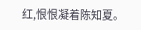红,恨恨凝着陈知夏。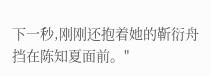下一秒,刚刚还抱着她的靳衍舟挡在陈知夏面前。"